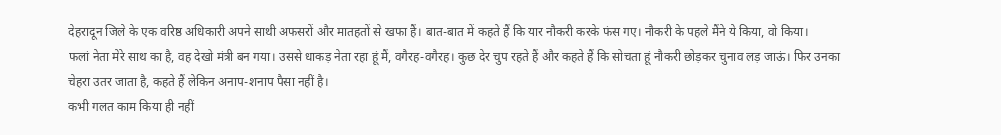देहरादून जिले के एक वरिष्ठ अधिकारी अपने साथी अफसरों और मातहतों से खफा हैं। बात-बात में कहते हैं कि यार नौकरी करके फंस गए। नौकरी के पहले मैंने ये किया, वो किया।
फलां नेता मेरे साथ का है, वह देखो मंत्री बन गया। उससे धाकड़ नेता रहा हूं मैं, वगैरह-वगैरह। कुछ देर चुप रहते हैं और कहते हैं कि सोचता हूं नौकरी छोड़कर चुनाव लड़ जाऊं। फिर उनका चेहरा उतर जाता है, कहते हैं लेकिन अनाप-शनाप पैसा नहीं है।
कभी गलत काम किया ही नहीं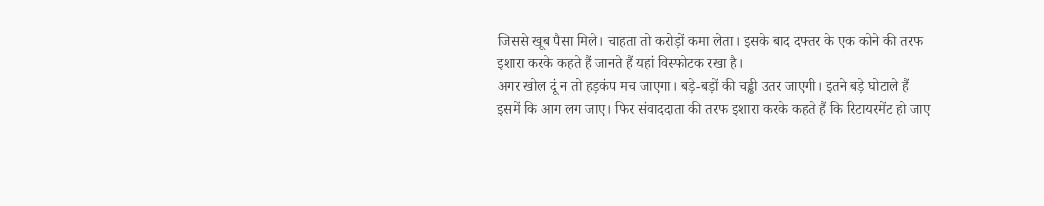जिससे खूब पैसा मिले। चाहता तो करोड़ों कमा लेता। इसके बाद दफ्तर के एक कोने की तरफ इशारा करके कहते हैं जानते हैं यहां विस्फोटक रखा है।
अगर खोल दूं न तो हड़कंप मच जाएगा। बड़े-बड़ों की चड्ढी उतर जाएगी। इतने बड़े घोटाले हैं इसमें कि आग लग जाए। फिर संवाददाता की तरफ इशारा करके कहते हैं कि रिटायरमेंट हो जाए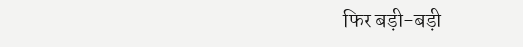फिर बड़ी-बड़ी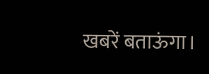खबरें बताऊंगा।